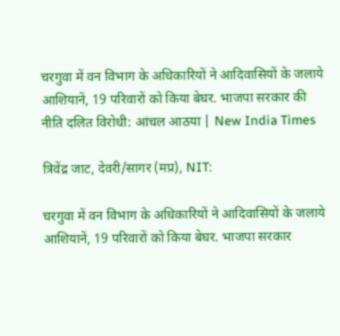चरगुवा में वन विभाग के अधिकारियों ने आदिवासियों के जलाये आशियानें, 19 परिवारों को किया बेघर. भाजपा सरकार की नीति दलित विरोधी: आंचल आठया | New India Times

त्रिवेंद्र जाट, देवरी/सागर (मप्र), NIT:

चरगुवा में वन विभाग के अधिकारियों ने आदिवासियों के जलाये आशियानें, 19 परिवारों को किया बेघर. भाजपा सरकार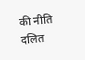की नीति दलित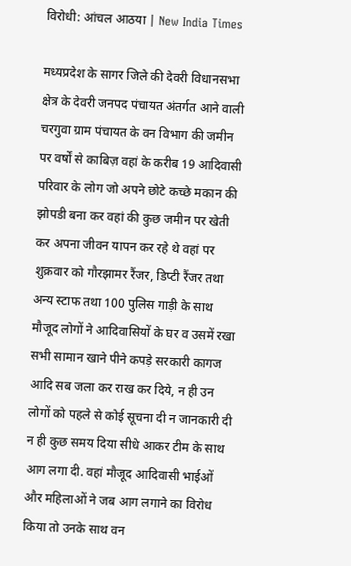विरोधी: आंचल आठया | New India Times

मध्यप्रदेश के सागर जिले की देवरी विधानसभा क्षेत्र के देवरी जनपद पंचायत अंतर्गत आने वाली चरगुवा ग्राम पंचायत के वन विभाग की जमीन पर वर्षों से काबिज़ वहां के करीब 19 आदिवासी परिवार के लोग जो अपने छोटे कच्छे मकान की झोपडी बना कर वहां की कुछ जमीन पर खेती कर अपना जीवन यापन कर रहे थे वहां पर शुक्रवार को गौरझामर रैंजर, डिप्टी रैंजर तथा अन्य स्टाफ तथा 100 पुलिस गाड़ी के साथ मौजूद लोगों ने आदिवासियों के घर व उसमें रखा सभी सामान खाने पीने कपड़े सरकारी कागज आदि सब जला कर राख कर दिये, न ही उन लोगों को पहले से कोई सूचना दी न जानकारी दी न ही कुछ समय दिया सीधे आकर टीम के साथ आग लगा दी. वहां मौजूद आदिवासी भाईओं और महिलाओं ने जब आग लगाने का विरोध किया तो उनके साथ वन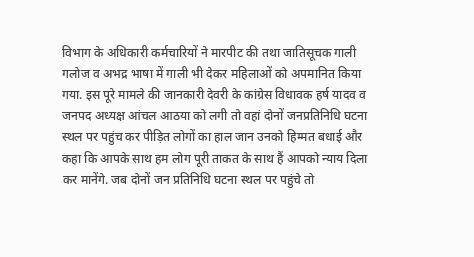विभाग के अधिकारी कर्मचारियों ने मारपीट की तथा जातिसूचक गाली गलोज व अभद्र भाषा में गाली भी देकर महिलाओं को अपमानित किया गया. इस पूरे मामले की जानकारी देवरी के कांग्रेस विधावक हर्ष यादव व जनपद अध्यक्ष आंचल आठया को लगी तो वहां दोनों जनप्रतिनिधि घटना स्थल पर पहुंच कर पीड़ित लोगों का हाल जान उनको हिम्मत बधाई और कहा कि आपके साथ हम लोग पूरी ताकत के साथ हैं आपको न्याय दिला कर मानेंगे. जब दोनों जन प्रतिनिधि घटना स्थल पर पहुंचे तो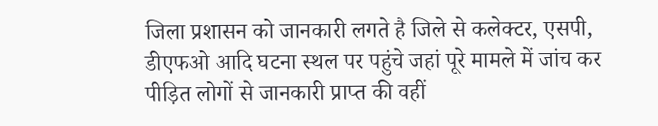जिला प्रशासन को जानकारी लगते है जिले से कलेक्टर, एसपी, डीएफओ आदि घटना स्थल पर पहुंचे जहां पूरे मामले में जांच कर पीड़ित लोगों से जानकारी प्राप्त की वहीं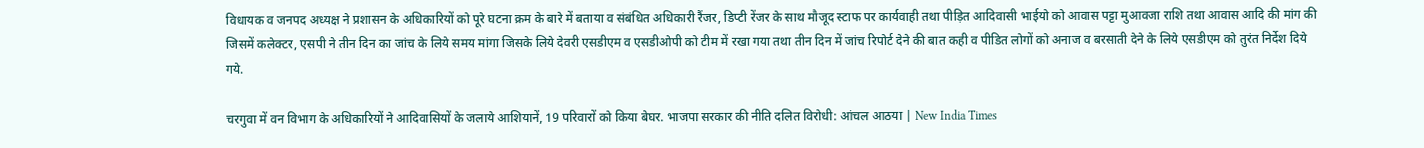विधायक व जनपद अध्यक्ष ने प्रशासन के अधिकारियों को पूरे घटना क्रम के बारे में बताया व संबंधित अधिकारी रैंजर, डिप्टी रेंजर के साथ मौजूद स्टाफ पर कार्यवाही तथा पीड़ित आदिवासी भाईयो को आवास पट्टा मुआवजा राशि तथा आवास आदि की मांग की जिसमें कलेक्टर, एसपी ने तीन दिन का जांच के लिये समय मांगा जिसके लिये देवरी एसडीएम व एसडीओपी को टीम में रखा गया तथा तीन दिन में जांच रिपोर्ट देने की बात कही व पीडित लोगों को अनाज व बरसाती देने के लिये एसडीएम को तुरंत निर्देश दिये गये.

चरगुवा में वन विभाग के अधिकारियों ने आदिवासियों के जलाये आशियानें, 19 परिवारों को किया बेघर. भाजपा सरकार की नीति दलित विरोधी: आंचल आठया | New India Times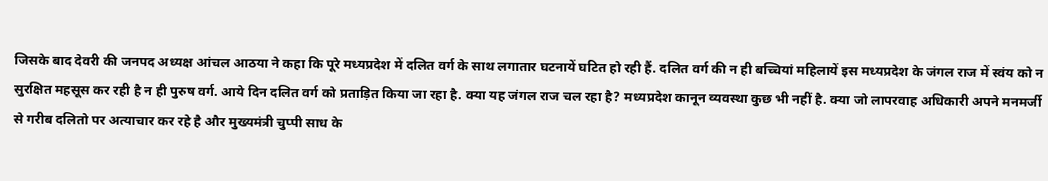जिसके बाद देवरी की जनपद अध्यक्ष आंचल आठया ने कहा कि पूरे मध्यप्रदेश में दलित वर्ग के साथ लगातार घटनायें घटित हो रही हैं. दलित वर्ग की न ही बच्चियां महिलायें इस मध्यप्रदेश के जंगल राज में स्वंय को न सुरक्षित महसूस कर रही है न ही पुरुष वर्ग. आये दिन दलित वर्ग को प्रताड़ित किया जा रहा है. क्या यह जंगल राज चल रहा है? मध्यप्रदेश कानून व्यवस्था कुछ भी नहीं है. क्या जो लापरवाह अधिकारी अपने मनमर्जी से गरीब दलितो पर अत्याचार कर रहे है और मुख्यमंत्री चुप्पी साध के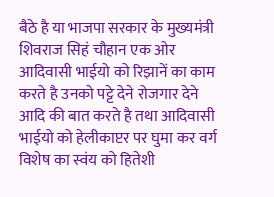बैठे है या भाजपा सरकार के मुख्यमंत्री शिवराज सिहं चौहान एक ओर आदिवासी भाईयो को रिझानें का काम करते है उनको पट्टे देने रोजगार देने आदि की बात करते है तथा आदिवासी भाईयो को हेलीकाप्टर पर घुमा कर वर्ग विशेष का स्वंय को हितेशी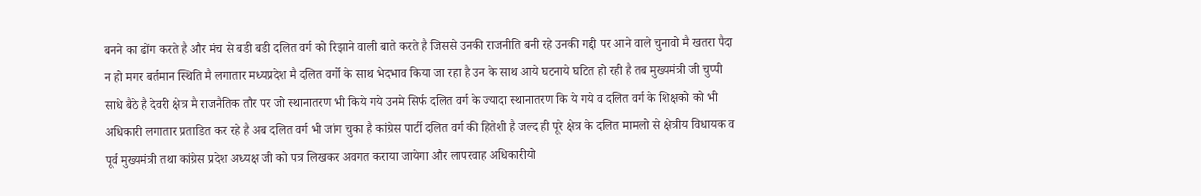बनने का ढोंग करते है और मंच से बडी बडी दलित वर्ग को रिझाने वाली बाते करते है जिससे उनकी राजनीति बनी रहे उनकी गद्दी पर आने वाले चुनावो मै खतरा पैदा न हो मगर बर्तमान स्थिति मै लगातार मध्यप्रदेश मै दलित वर्गो के साथ भेदभाव किया जा रहा है उन के साथ आये घटनाये घटित हो रही है तब मुख्यमंत्री जी चुप्पी साधे बैठे है देवरी क्षेत्र मै राजनैतिक तौर पर जो स्थानातरण भी किये गये उनमे सिर्फ दलित वर्ग के ज्यादा स्थानातरण कि ये गये व दलित वर्ग के शिक्षको को भी अधिकारी लगातार प्रताडित कर रहे है अब दलित वर्ग भी जांग चुका है कांग्रेस पार्टी दलित वर्ग की हितेशी है जल्द ही पूरे क्षेत्र के दलित मामलो से क्षेत्रीय विधायक व पूर्व मुख्यमंत्री तथा कांग्रेस प्रदेश अध्यक्ष जी को पत्र लिखकर अवगत कराया जायेगा और लापरवाह अधिकारीयो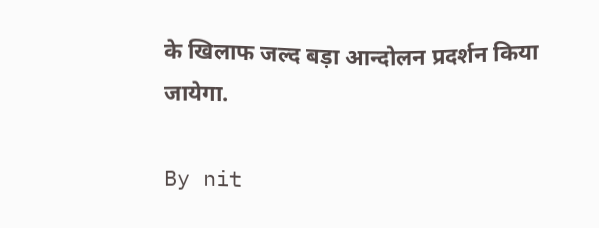के खिलाफ जल्द बड़ा आन्दोलन प्रदर्शन किया जायेगा.

By nit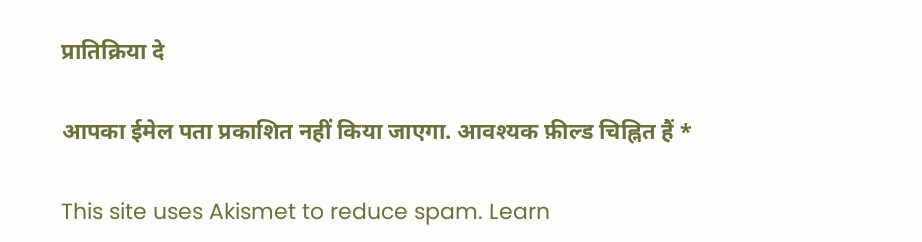प्रातिक्रिया दे

आपका ईमेल पता प्रकाशित नहीं किया जाएगा. आवश्यक फ़ील्ड चिह्नित हैं *

This site uses Akismet to reduce spam. Learn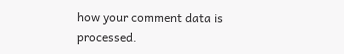how your comment data is processed.